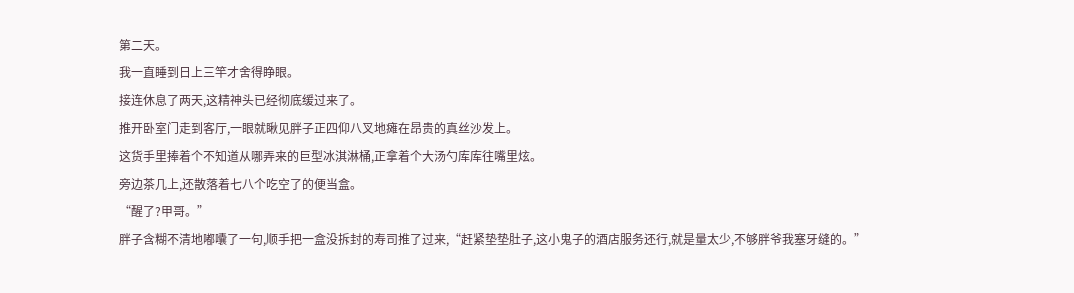第二天。
我一直睡到日上三竿才舍得睁眼。
接连休息了两天,这精神头已经彻底缓过来了。
推开卧室门走到客厅,一眼就瞅见胖子正四仰八叉地瘫在昂贵的真丝沙发上。
这货手里捧着个不知道从哪弄来的巨型冰淇淋桶,正拿着个大汤勺库库往嘴里炫。
旁边茶几上,还散落着七八个吃空了的便当盒。
“醒了?甲哥。”
胖子含糊不清地嘟囔了一句,顺手把一盒没拆封的寿司推了过来,“赶紧垫垫肚子,这小鬼子的酒店服务还行,就是量太少,不够胖爷我塞牙缝的。”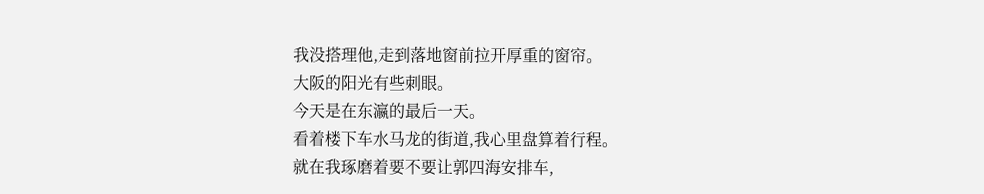我没搭理他,走到落地窗前拉开厚重的窗帘。
大阪的阳光有些刺眼。
今天是在东瀛的最后一天。
看着楼下车水马龙的街道,我心里盘算着行程。
就在我琢磨着要不要让郭四海安排车,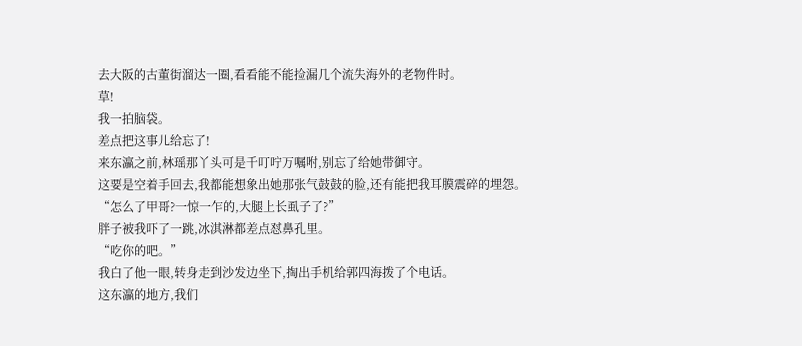去大阪的古董街溜达一圈,看看能不能捡漏几个流失海外的老物件时。
草!
我一拍脑袋。
差点把这事儿给忘了!
来东瀛之前,林瑶那丫头可是千叮咛万嘱咐,别忘了给她带御守。
这要是空着手回去,我都能想象出她那张气鼓鼓的脸,还有能把我耳膜震碎的埋怨。
“怎么了甲哥?一惊一乍的,大腿上长虱子了?”
胖子被我吓了一跳,冰淇淋都差点怼鼻孔里。
“吃你的吧。”
我白了他一眼,转身走到沙发边坐下,掏出手机给郭四海拨了个电话。
这东瀛的地方,我们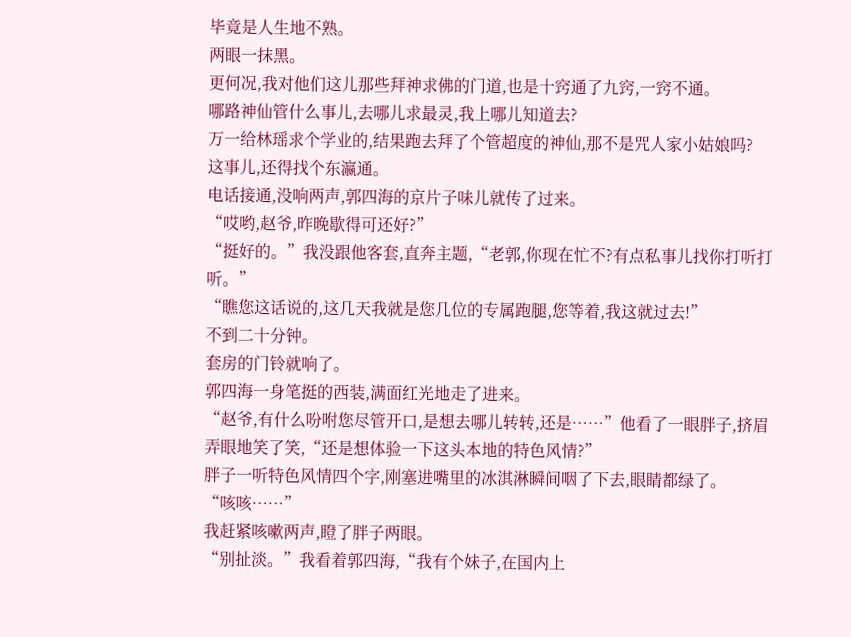毕竟是人生地不熟。
两眼一抹黑。
更何况,我对他们这儿那些拜神求佛的门道,也是十窍通了九窍,一窍不通。
哪路神仙管什么事儿,去哪儿求最灵,我上哪儿知道去?
万一给林瑶求个学业的,结果跑去拜了个管超度的神仙,那不是咒人家小姑娘吗?
这事儿,还得找个东瀛通。
电话接通,没响两声,郭四海的京片子味儿就传了过来。
“哎哟,赵爷,昨晚歇得可还好?”
“挺好的。”我没跟他客套,直奔主题,“老郭,你现在忙不?有点私事儿找你打听打听。”
“瞧您这话说的,这几天我就是您几位的专属跑腿,您等着,我这就过去!”
不到二十分钟。
套房的门铃就响了。
郭四海一身笔挺的西装,满面红光地走了进来。
“赵爷,有什么吩咐您尽管开口,是想去哪儿转转,还是……”他看了一眼胖子,挤眉弄眼地笑了笑,“还是想体验一下这头本地的特色风情?”
胖子一听特色风情四个字,刚塞进嘴里的冰淇淋瞬间咽了下去,眼睛都绿了。
“咳咳……”
我赶紧咳嗽两声,瞪了胖子两眼。
“别扯淡。”我看着郭四海,“我有个妹子,在国内上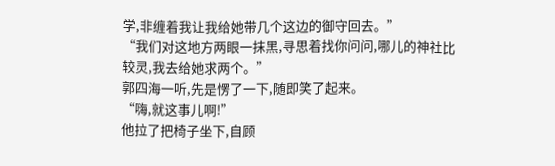学,非缠着我让我给她带几个这边的御守回去。”
“我们对这地方两眼一抹黑,寻思着找你问问,哪儿的神社比较灵,我去给她求两个。”
郭四海一听,先是愣了一下,随即笑了起来。
“嗨,就这事儿啊!”
他拉了把椅子坐下,自顾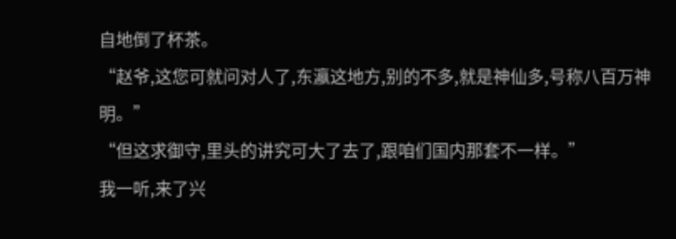自地倒了杯茶。
“赵爷,这您可就问对人了,东瀛这地方,别的不多,就是神仙多,号称八百万神明。”
“但这求御守,里头的讲究可大了去了,跟咱们国内那套不一样。”
我一听,来了兴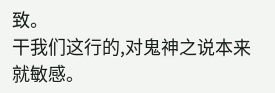致。
干我们这行的,对鬼神之说本来就敏感。